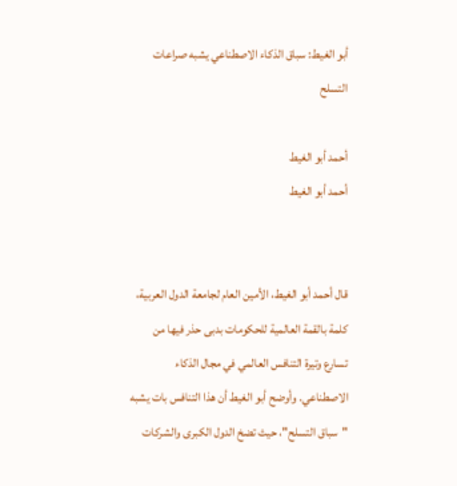أبو الغيط: سباق الذكاء الاصطناعي يشبه صراعات التسلح

أحمد أبو الغيط
أحمد أبو الغيط


قال أحمد أبو الغيط، الأمين العام لجامعة الدول العربية، كلمة بالقمة العالمية للحكومات بدبى حذر فيها من تسارع وتيرة التنافس العالمي في مجال الذكاء الاصطناعي. وأوضح أبو الغيط أن هذا التنافس بات يشبه "سباق التسلح"، حيث تضخ الدول الكبرى والشركات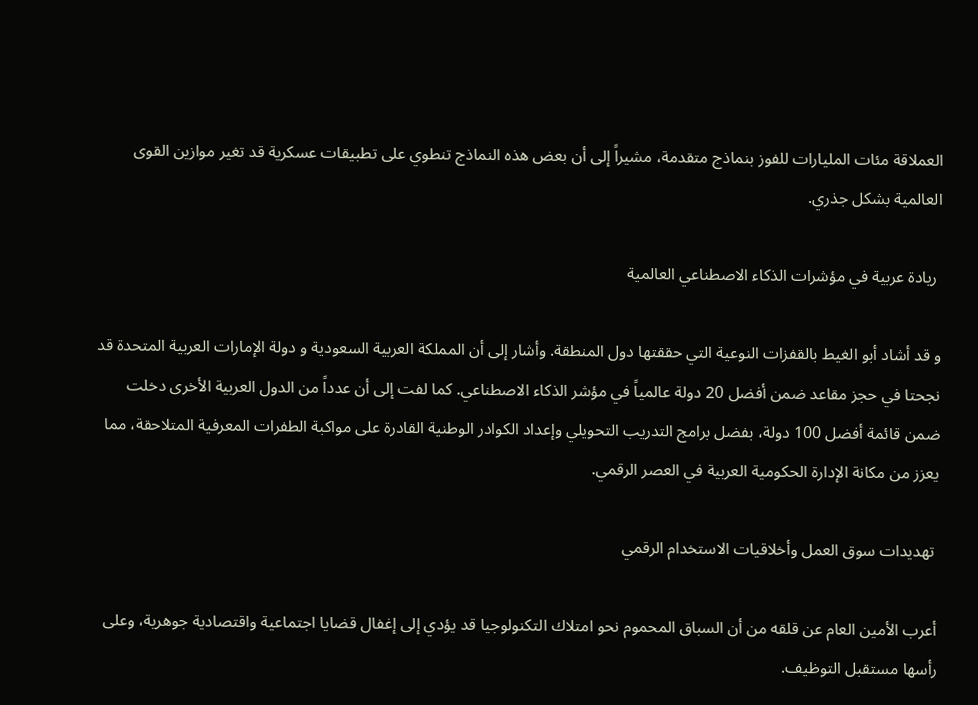العملاقة مئات المليارات للفوز بنماذج متقدمة، مشيراً إلى أن بعض هذه النماذج تنطوي على تطبيقات عسكرية قد تغير موازين القوى العالمية بشكل جذري.

 ريادة عربية في مؤشرات الذكاء الاصطناعي العالمية

و قد أشاد أبو الغيط بالقفزات النوعية التي حققتها دول المنطقة. وأشار إلى أن المملكة العربية السعودية و دولة الإمارات العربية المتحدة قد نجحتا في حجز مقاعد ضمن أفضل 20 دولة عالمياً في مؤشر الذكاء الاصطناعي. كما لفت إلى أن عدداً من الدول العربية الأخرى دخلت ضمن قائمة أفضل 100 دولة، بفضل برامج التدريب التحويلي وإعداد الكوادر الوطنية القادرة على مواكبة الطفرات المعرفية المتلاحقة، مما يعزز من مكانة الإدارة الحكومية العربية في العصر الرقمي.

 تهديدات سوق العمل وأخلاقيات الاستخدام الرقمي

أعرب الأمين العام عن قلقه من أن السباق المحموم نحو امتلاك التكنولوجيا قد يؤدي إلى إغفال قضايا اجتماعية واقتصادية جوهرية، وعلى رأسها مستقبل التوظيف.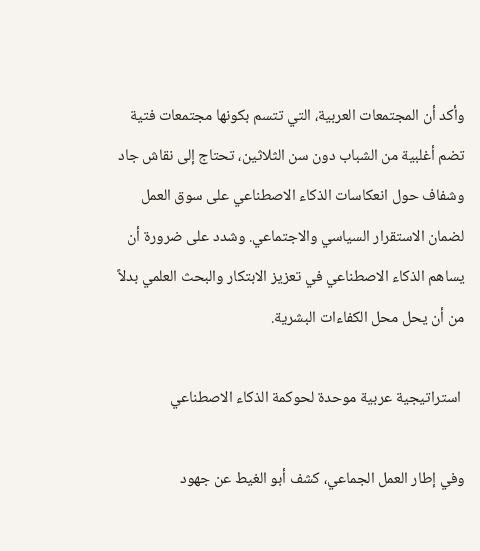وأكد أن المجتمعات العربية، التي تتسم بكونها مجتمعات فتية تضم أغلبية من الشباب دون سن الثلاثين، تحتاج إلى نقاش جاد وشفاف حول انعكاسات الذكاء الاصطناعي على سوق العمل لضمان الاستقرار السياسي والاجتماعي. وشدد على ضرورة أن يساهم الذكاء الاصطناعي في تعزيز الابتكار والبحث العلمي بدلاً من أن يحل محل الكفاءات البشرية.

 استراتيجية عربية موحدة لحوكمة الذكاء الاصطناعي

وفي إطار العمل الجماعي، كشف أبو الغيط عن جهود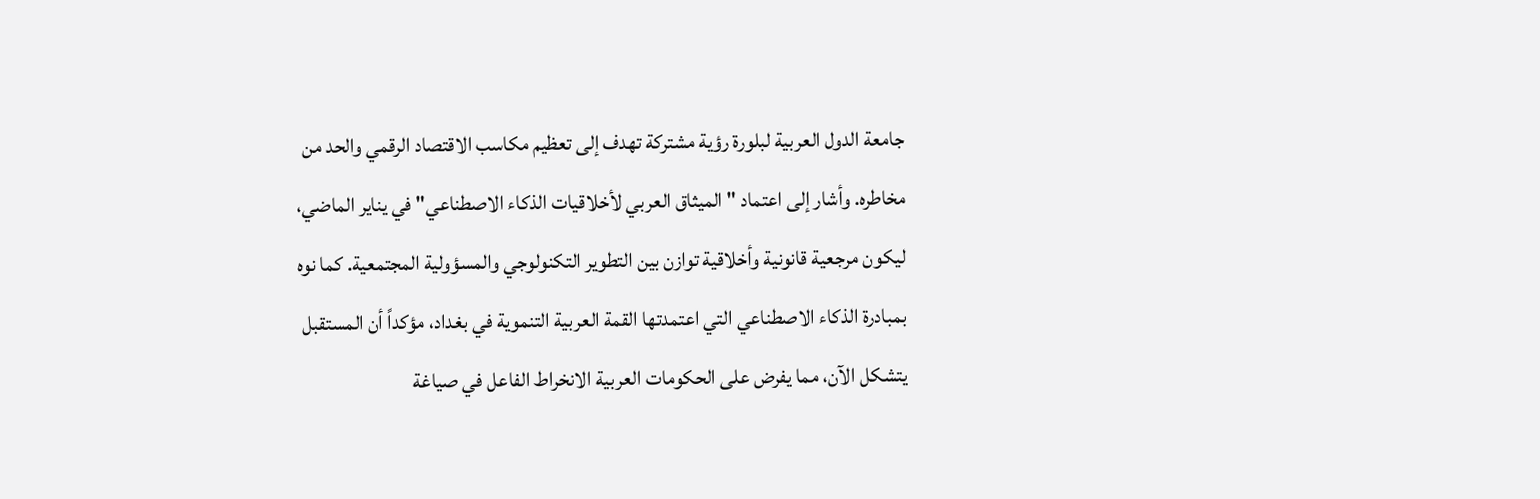جامعة الدول العربية لبلورة رؤية مشتركة تهدف إلى تعظيم مكاسب الاقتصاد الرقمي والحد من مخاطره. وأشار إلى اعتماد "الميثاق العربي لأخلاقيات الذكاء الاصطناعي" في يناير الماضي، ليكون مرجعية قانونية وأخلاقية توازن بين التطوير التكنولوجي والمسؤولية المجتمعية. كما نوه بمبادرة الذكاء الاصطناعي التي اعتمدتها القمة العربية التنموية في بغداد، مؤكداً أن المستقبل يتشكل الآن، مما يفرض على الحكومات العربية الانخراط الفاعل في صياغة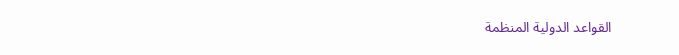القواعد الدولية المنظمة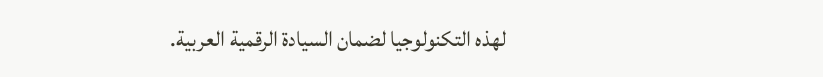لهذه التكنولوجيا لضمان السيادة الرقمية العربية.